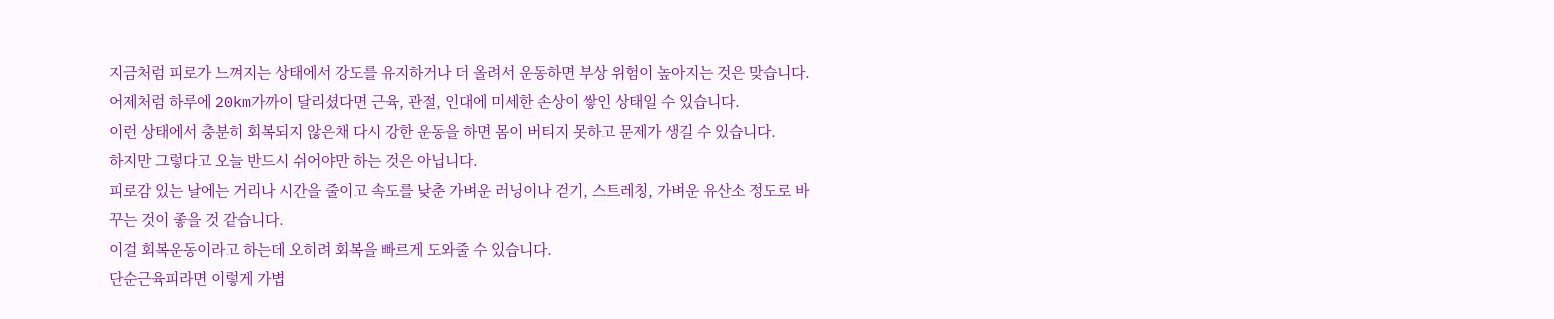지금처럼 피로가 느껴지는 상태에서 강도를 유지하거나 더 올려서 운동하면 부상 위험이 높아지는 것은 맞습니다.
어제처럼 하루에 20km가까이 달리셨다면 근육, 관절, 인대에 미세한 손상이 쌓인 상태일 수 있습니다.
이런 상태에서 충분히 회복되지 않은채 다시 강한 운동을 하면 몸이 버티지 못하고 문제가 생길 수 있습니다.
하지만 그렇다고 오늘 반드시 쉬어야만 하는 것은 아닙니다.
피로감 있는 날에는 거리나 시간을 줄이고 속도를 낮춘 가벼운 러닝이나 걷기, 스트레칭, 가벼운 유산소 정도로 바꾸는 것이 좋을 것 같습니다.
이걸 회복운동이라고 하는데 오히려 회복을 빠르게 도와줄 수 있습니다.
단순근육피라면 이렇게 가볍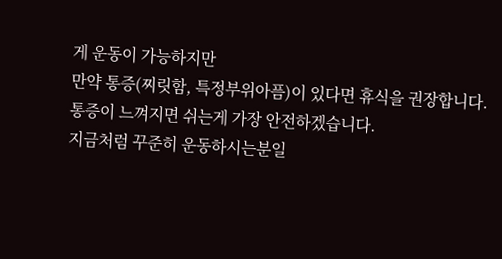게 운동이 가능하지만
만약 통증(찌릿함, 특정부위아픔)이 있다면 휴식을 권장합니다.
통증이 느껴지면 쉬는게 가장 안전하겠습니다.
지금처럼 꾸준히 운동하시는분일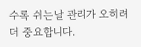수록 쉬는날 관리가 오히려 더 중요합니다.